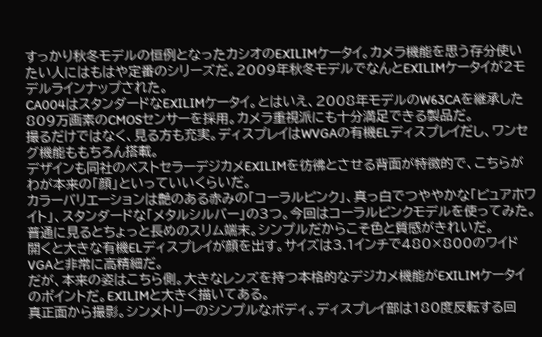すっかり秋冬モデルの恒例となったカシオのEXILIMケータイ。カメラ機能を思う存分使いたい人にはもはや定番のシリーズだ。2009年秋冬モデルでなんとEXILIMケータイが2モデルラインナップされた。
CA004はスタンダードなEXILIMケータイ。とはいえ、2008年モデルのW63CAを継承した809万画素のCMOSセンサーを採用。カメラ重視派にも十分満足できる製品だ。
撮るだけではなく、見る方も充実。ディスプレイはWVGAの有機ELディスプレイだし、ワンセグ機能ももちろん搭載。
デザインも同社のベストセラーデジカメEXILIMを彷彿とさせる背面が特徴的で、こちらがわが本来の「顔」といっていいくらいだ。
カラーバリエーションは艶のある赤みの「コーラルピンク」、真っ白でつややかな「ピュアホワイト」、スタンダードな「メタルシルバー」の3つ。今回はコーラルピンクモデルを使ってみた。
普通に見るとちょっと長めのスリム端末。シンプルだからこそ色と質感がきれいだ。
開くと大きな有機ELディスプレイが顔を出す。サイズは3.1インチで480×800のワイドVGAと非常に高精細だ。
だが、本来の姿はこちら側。大きなレンズを持つ本格的なデジカメ機能がEXILIMケータイのポイントだ。EXILIMと大きく描いてある。
真正面から撮影。シンメトリーのシンプルなボディ。ディスプレイ部は180度反転する回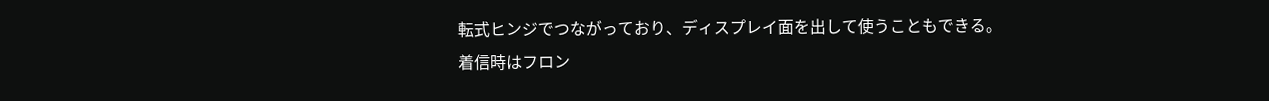転式ヒンジでつながっており、ディスプレイ面を出して使うこともできる。
着信時はフロン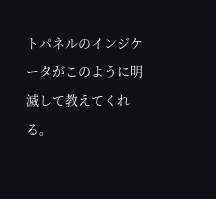トパネルのインジケータがこのように明滅して教えてくれる。